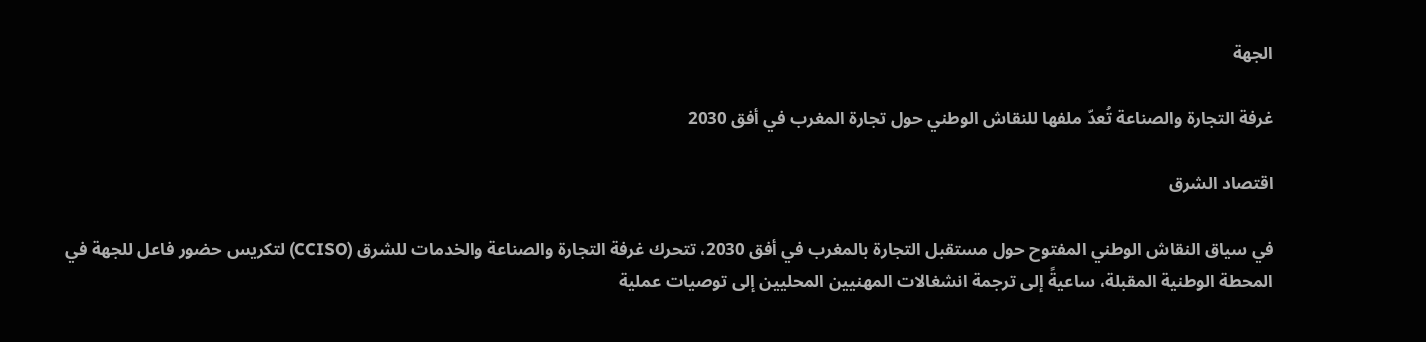الجهة

غرفة التجارة والصناعة تُعدّ ملفها للنقاش الوطني حول تجارة المغرب في أفق 2030

اقتصاد الشرق

في سياق النقاش الوطني المفتوح حول مستقبل التجارة بالمغرب في أفق 2030، تتحرك غرفة التجارة والصناعة والخدمات للشرق (CCISO) لتكريس حضور فاعل للجهة في المحطة الوطنية المقبلة، ساعيةً إلى ترجمة انشغالات المهنيين المحليين إلى توصيات عملية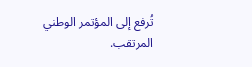تُرفع إلى المؤتمر الوطني المرتقب.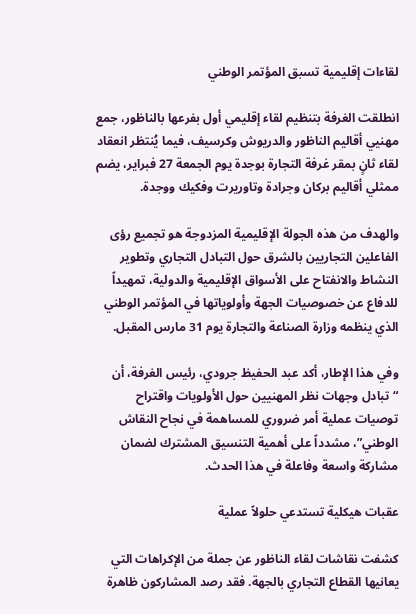لقاءات إقليمية تسبق المؤتمر الوطني

انطلقت الغرفة بتنظيم لقاء إقليمي أول بفرعها بالناظور، جمع مهنيي أقاليم الناظور والدريوش وكرسيف، فيما يُنتظر انعقاد لقاء ثانٍ بمقر غرفة التجارة بوجدة يوم الجمعة 27 فبراير، يضم ممثلي أقاليم بركان وجرادة وتاوريرت وفكيك ووجدة.

والهدف من هذه الجولة الإقليمية المزدوجة هو تجميع رؤى الفاعلين التجاريين بالشرق حول التبادل التجاري وتطوير النشاط والانفتاح على الأسواق الإقليمية والدولية، تمهيداً للدفاع عن خصوصيات الجهة وأولوياتها في المؤتمر الوطني الذي ينظمه وزارة الصناعة والتجارة يوم 31 مارس المقبل.

وفي هذا الإطار، أكد عبد الحفيظ جرودي، رئيس الغرفة، أن “تبادل وجهات نظر المهنيين حول الأولويات واقتراح توصيات عملية أمر ضروري للمساهمة في نجاح النقاش الوطني”، مشدداً على أهمية التنسيق المشترك لضمان مشاركة واسعة وفاعلة في هذا الحدث.

عقبات هيكلية تستدعي حلولاً عملية

كشفت نقاشات لقاء الناظور عن جملة من الإكراهات التي يعانيها القطاع التجاري بالجهة. فقد رصد المشاركون ظاهرة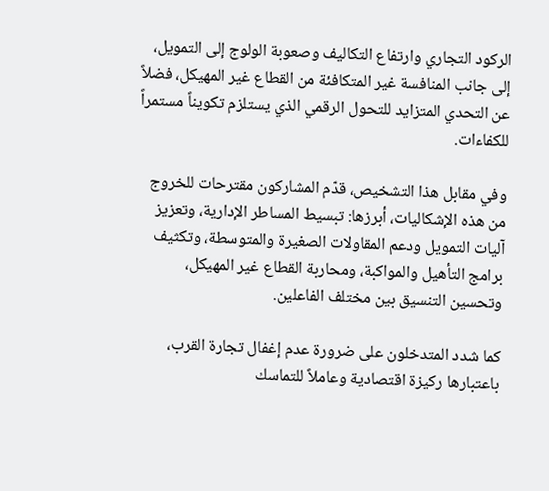الركود التجاري وارتفاع التكاليف وصعوبة الولوج إلى التمويل، إلى جانب المنافسة غير المتكافئة من القطاع غير المهيكل، فضلاً عن التحدي المتزايد للتحول الرقمي الذي يستلزم تكويناً مستمراً للكفاءات.

وفي مقابل هذا التشخيص، قدّم المشاركون مقترحات للخروج من هذه الإشكاليات، أبرزها: تبسيط المساطر الإدارية، وتعزيز آليات التمويل ودعم المقاولات الصغيرة والمتوسطة، وتكثيف برامج التأهيل والمواكبة، ومحاربة القطاع غير المهيكل، وتحسين التنسيق بين مختلف الفاعلين.

كما شدد المتدخلون على ضرورة عدم إغفال تجارة القرب، باعتبارها ركيزة اقتصادية وعاملاً للتماسك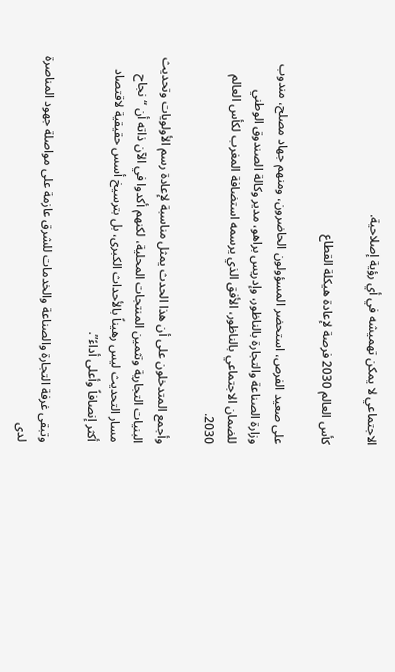الاجتماعي لا يمكن تهميشه في أي رؤية إصلاحية.

كأس العالم 2030 فرصة لإعادة هيكلة القطاع

على صعيد الفرص، استحضر المسؤولون الحاضرون، ومنهم جهاد مصلح، مندوب وزارة الصناعة والتجارة بالناظور، وإدريس براهو، مدير وكالة الصندوق الوطني للضمان الاجتماعي بالناظور، الأفق الذي يرسمه استضافة المغرب لكأس العالم 2030.

وأجمع المتدخلون على أن هذا الحدث يمثل مناسبة لإعادة رسم الأولويات وتحديث البنيات التجارية وتثمين المنتجات المحلية، لكنهم أكدوا في الآن ذاته أن “نجاح مسار التحديث ليس رهيناً بالأحداث الكبرى، بل بترسيخ أسس حقيقية لاقتصاد أكثر إنصافاً وأعلى أداءً”.

وتبقى غرفة التجارة والصناعة والخدمات للشرق عازمة على مواصلة جهود المناصرة لدى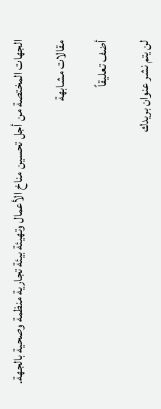الجهات المختصة من أجل تحسين مناخ الأعمال وتهيئة بيئة تجارية منظمة وصحية بالجهة.

مقالات مشابهة

أضف تعليقاً

لن يتم نشر عنوان بريدك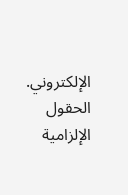الإلكتروني. الحقول الإلزامية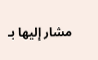مشار إليها بـ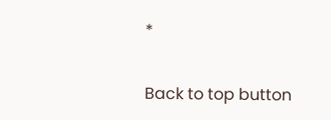*

Back to top button